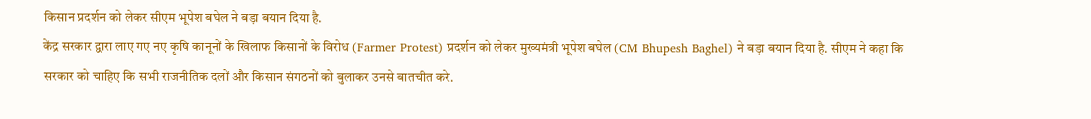किसान प्रदर्शन को लेकर सीएम भूपेश बघेल ने बड़ा बयान दिया है.
केंद्र सरकार द्वारा लाए गए नए कृषि कानूनों के खिलाफ किसानों के विरोध (Farmer Protest) प्रदर्शन को लेकर मुख्यमंत्री भूपेश बघेल (CM Bhupesh Baghel) ने बड़ा बयान दिया है. सीएम ने कहा कि सरकार को चाहिए कि सभी राजनीतिक दलों और किसान संगठनों को बुलाकर उनसे बातचीत करे.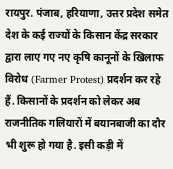रायपुर. पंजाब, हरियाणा, उत्तर प्रदेश समेत देश के कई राज्यों के किसान केंद्र सरकार द्वारा लाए गए नए कृषि कानूनों के खिलाफ विरोध (Farmer Protest) प्रदर्शन कर रहे हैं. किसानों के प्रदर्शन को लेकर अब राजनीतिक गलियारों में बयानबाजी का दौर भी शुरू हो गया है. इसी कड़ी में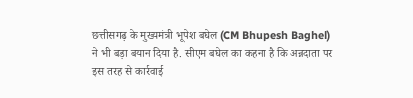छत्तीसगढ़ के मुख्यमंत्री भूपेश बघेल (CM Bhupesh Baghel) ने भी बड़ा बयान दिया है. सीएम बघेल का कहना है कि अन्नदाता पर इस तरह से कार्रवाई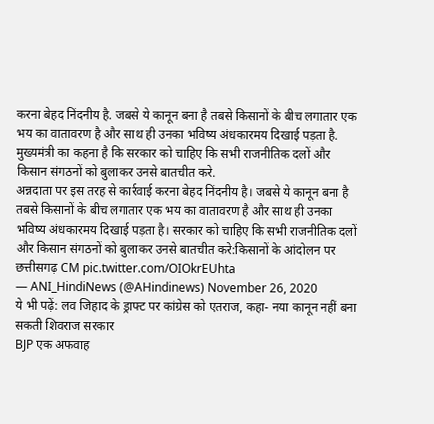करना बेहद निंदनीय है. जबसे ये कानून बना है तबसे किसानों के बीच लगातार एक भय का वातावरण है और साथ ही उनका भविष्य अंधकारमय दिखाई पड़ता है. मुख्यमंत्री का कहना है कि सरकार को चाहिए कि सभी राजनीतिक दलों और किसान संगठनों को बुलाकर उनसे बातचीत करे.
अन्नदाता पर इस तरह से कार्रवाई करना बेहद निंदनीय है। जबसे ये कानून बना है तबसे किसानों के बीच लगातार एक भय का वातावरण है और साथ ही उनका भविष्य अंधकारमय दिखाई पड़ता है। सरकार को चाहिए कि सभी राजनीतिक दलों और किसान संगठनों को बुलाकर उनसे बातचीत करे:किसानों के आंदोलन पर छत्तीसगढ़ CM pic.twitter.com/OIOkrEUhta
— ANI_HindiNews (@AHindinews) November 26, 2020
ये भी पढ़ें: लव जिहाद के ड्राफ्ट पर कांग्रेस को एतराज, कहा- नया कानून नहीं बना सकती शिवराज सरकार
BJP एक अफवाह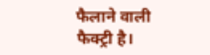फैलाने वाली फैक्ट्री है।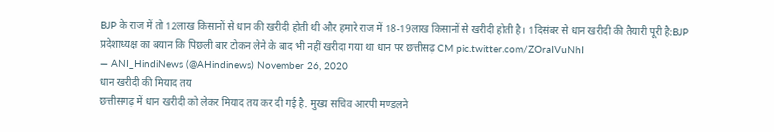BJP के राज में तो 12लाख किसानों से धान की खरीदी होती थी और हमारे राज में 18-19लाख किसानों से खरीदी होती है। 1दिसंबर से धान खरीदी की तैयारी पूरी है:BJP प्रदेशाध्यक्ष का बयान कि पिछली बार टोकन लेने के बाद भी नहीं खरीदा गया था धान पर छत्तीसढ़ CM pic.twitter.com/ZOraIVuNhI
— ANI_HindiNews (@AHindinews) November 26, 2020
धान खरीदी की मियाद तय
छत्तीसगढ़ में धान खरीदी को लेकर मियाद तय कर दी गई है. मुख्य सचिव आरपी मण्डलने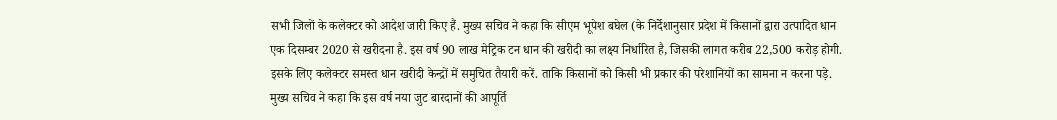सभी जिलों के कलेक्टर को आदेश जारी किए हैं. मुख्य सचिव ने कहा कि सीएम भूपेश बघेल (के निर्देशानुसार प्रदेश में किसानों द्वारा उत्पादित धान एक दिसम्बर 2020 से खरीदना है. इस वर्ष 90 लाख मेट्रिक टन धान की खरीदी का लक्ष्य निर्धारित है, जिसकी लागत करीब 22,500 करोड़ होगी. इसके लिए कलेक्टर समस्त धान खरीदी केन्द्रों में समुचित तैयारी करें. ताकि किसानों को किसी भी प्रकार की परेशानियों का सामना न करना पड़े.
मुख्य सचिव ने कहा कि इस वर्ष नया जुट बारदानों की आपूर्ति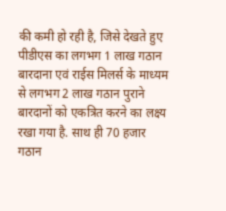की कमी हो रही है, जिसे देखते हुए पीडीएस का लगभग 1 लाख गठान बारदाना एवं राईस मिलर्स के माध्यम से लगभग 2 लाख गठान पुराने बारदानों को एकत्रित करने का लक्ष्य रखा गया है. साथ ही 70 हजार गठान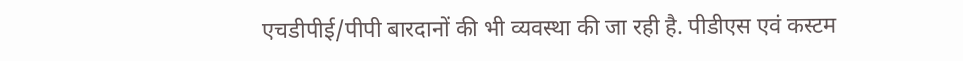एचडीपीई/पीपी बारदानों की भी व्यवस्था की जा रही है. पीडीएस एवं कस्टम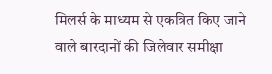मिलर्स के माध्यम से एकत्रित किए जाने वाले बारदानों की जिलेवार समीक्षा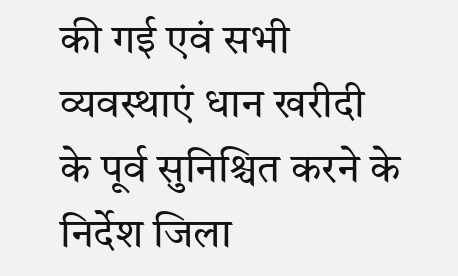की गई एवं सभी व्यवस्थाएं धान खरीदी के पूर्व सुनिश्चित करने के निर्देश जिला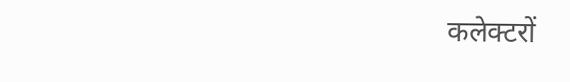कलेक्टरों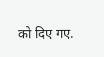को दिए गए.